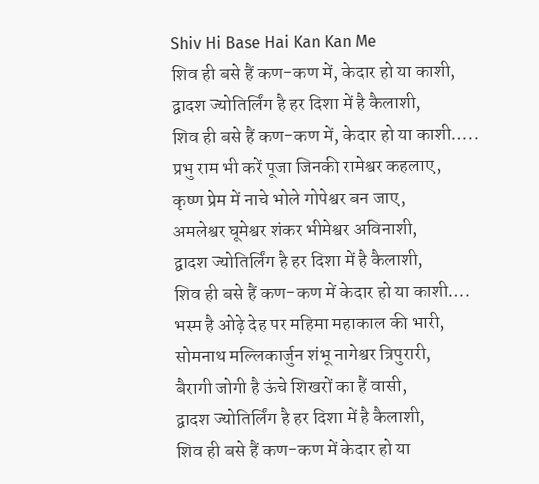Shiv Hi Base Hai Kan Kan Me
शिव ही बसे हैं कण-कण में, केदार हो या काशी,
द्वादश ज्योतिर्लिंग है हर दिशा में है कैलाशी,
शिव ही बसे हैं कण-कण में, केदार हो या काशी…..
प्रभु राम भी करें पूजा जिनकी रामेश्वर कहलाए,
कृष्ण प्रेम में नाचे भोले गोपेश्वर बन जाए,
अमलेश्वर घूमेश्वर शंकर भीमेश्वर अविनाशी,
द्वादश ज्योतिर्लिंग है हर दिशा में है कैलाशी,
शिव ही बसे हैं कण-कण में केदार हो या काशी….
भस्म है ओढ़े देह पर महिमा महाकाल की भारी,
सोमनाथ मल्लिकार्जुन शंभू नागेश्वर त्रिपुरारी,
बैरागी जोगी है ऊंचे शिखरों का हैं वासी,
द्वादश ज्योतिर्लिंग है हर दिशा में है कैलाशी,
शिव ही बसे हैं कण-कण में केदार हो या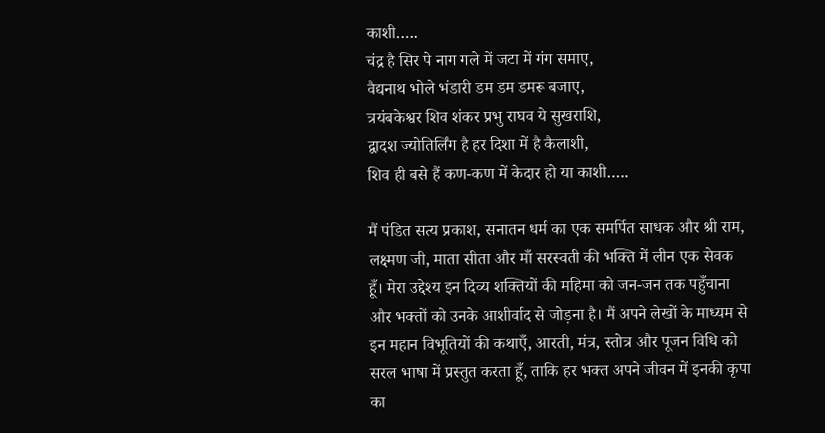काशी…..
चंद्र है सिर पे नाग गले में जटा में गंग समाए,
वैद्यनाथ भोले भंडारी डम डम डमरू बजाए,
त्रयंबकेश्वर शिव शंकर प्रभु राघव ये सुखराशि,
द्वादश ज्योतिर्लिंग है हर दिशा में है कैलाशी,
शिव ही बसे हैं कण-कण में केदार हो या काशी…..

मैं पंडित सत्य प्रकाश, सनातन धर्म का एक समर्पित साधक और श्री राम, लक्ष्मण जी, माता सीता और माँ सरस्वती की भक्ति में लीन एक सेवक हूँ। मेरा उद्देश्य इन दिव्य शक्तियों की महिमा को जन-जन तक पहुँचाना और भक्तों को उनके आशीर्वाद से जोड़ना है। मैं अपने लेखों के माध्यम से इन महान विभूतियों की कथाएँ, आरती, मंत्र, स्तोत्र और पूजन विधि को सरल भाषा में प्रस्तुत करता हूँ, ताकि हर भक्त अपने जीवन में इनकी कृपा का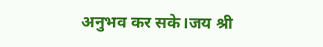अनुभव कर सके।जय श्री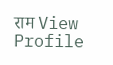राम View Profile